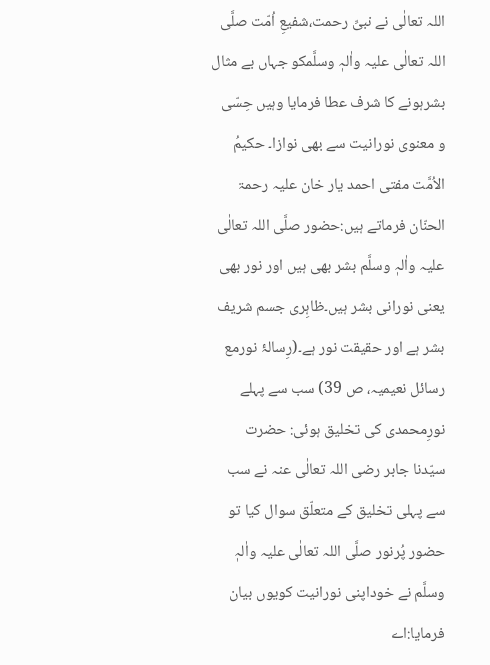اللہ تعالٰی نے نبیِّ رحمت،شفیعِ اُمّت صلَّی اللہ تعالٰی علیہ واٰلہٖ وسلَّمکو جہاں بے مثال بشرہونے کا شرف عطا فرمایا وہیں حِسّی و معنوی نورانیت سے بھی نوازا۔ حکیمُ الاُمَّت مفتی احمد یار خان علیہ رحمۃ الحنّان فرماتے ہیں:حضور صلَّی اللہ تعالٰی علیہ واٰلہٖ وسلَّم بشر بھی ہیں اور نور بھی یعنی نورانی بشر ہیں۔ظاہِری جسم شریف بشر ہے اور حقیقت نور ہے۔(رِسالۂ نورمع رسائل نعیمیہ، ص 39) سب سے پہلے نورِمحمدی کی تخلیق ہوئی: حضرت سیّدنا جابر رضی اللہ تعالٰی عنہ نے سب سے پہلی تخلیق کے متعلّق سوال کیا تو حضور پُرنور صلَّی اللہ تعالٰی علیہ واٰلہٖ وسلَّم نے خوداپنی نورانیت کویوں بیان فرمایا:اے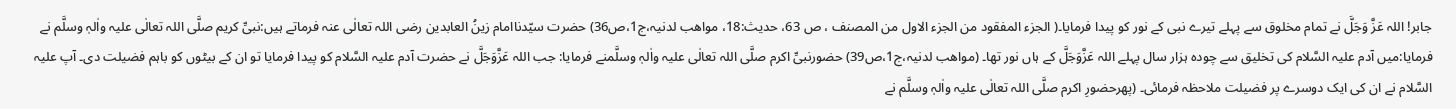جابر! اللہ عَزَّ وَجَلَّ نے تمام مخلوق سے پہلے تیرے نبی کے نور کو پیدا فرمایا۔( الجزء المفقود من الجزء الاول من المصنف ، ص 63، حدیث:18، مواھب لدنیہ،ج1،ص36) حضرت سیّدناامام زینُ العابدین رضی اللہ تعالٰی عنہ فرماتے ہیں:نبیِّ کریم صلَّی اللہ تعالٰی علیہ واٰلہٖ وسلَّم نے فرمایا:میں آدم علیہ السَّلام کی تخلیق سے چودہ ہزار سال پہلے اللہ عَزَّوَجَلَّ کے ہاں نور تھا۔ (مواھب لدنیہ،ج1،ص39) حضورنبیِّ اکرم صلَّی اللہ تعالٰی علیہ واٰلہٖ وسلَّمنے فرمایا: جب اللہ عَزَّوَجَلَّ نے حضرت آدم علیہ السَّلام کو پیدا فرمایا تو ان کے بیٹوں کو باہم فضیلت دی۔ آپ علیہ السَّلام نے ان کی ایک دوسرے پر فضیلت ملاحظہ فرمائی۔ (پھرحضورِ اکرم صلَّی اللہ تعالٰی علیہ واٰلہٖ وسلَّم نے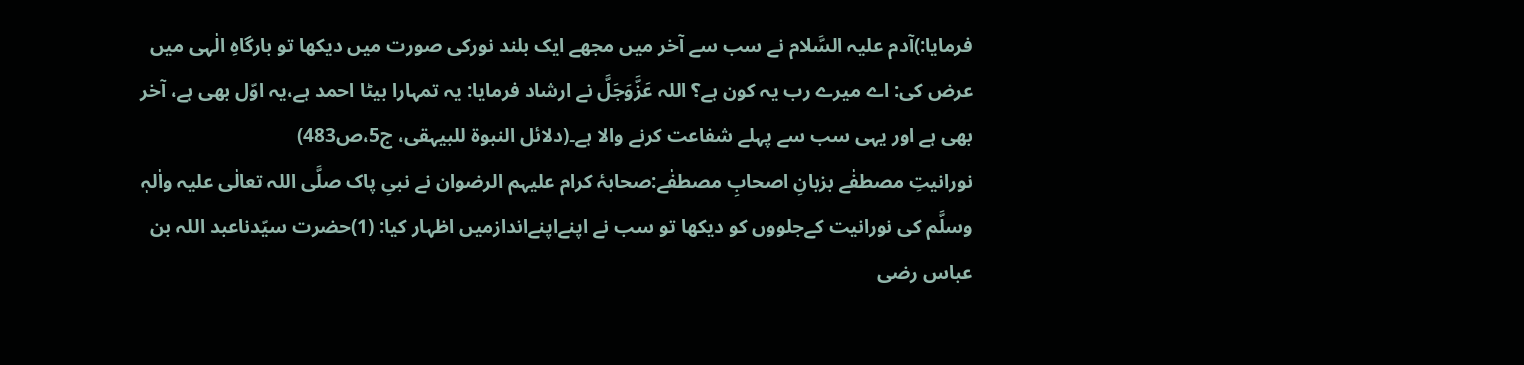فرمایا:)آدم علیہ السَّلام نے سب سے آخر میں مجھے ایک بلند نورکی صورت میں دیکھا تو بارگاہِ الٰہی میں عرض کی: اے میرے رب یہ کون ہے؟ اللہ عَزَّوَجَلَّ نے ارشاد فرمایا: یہ تمہارا بیٹا احمد ہے،یہ اوّل بھی ہے، آخر بھی ہے اور یہی سب سے پہلے شفاعت کرنے والا ہے۔(دلائل النبوۃ للبیہقی، ج5،ص483)
نورانیتِ مصطفٰے بزبانِ اصحابِ مصطفٰے:صحابۂ کرام علیہم الرضوان نے نبیِ پاک صلَّی اللہ تعالٰی علیہ واٰلہٖ وسلَّم کی نورانیت کےجلووں کو دیکھا تو سب نے اپنےاپنےاندازمیں اظہار کیا: (1)حضرت سیّدناعبد اللہ بن عباس رضی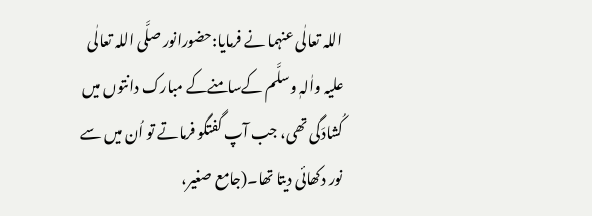اللہ تعالٰی عنہما نے فرمایا:حضورانور صلَّی اللہ تعالٰی علیہ واٰلہٖ وسلَّم کےسامنےکے مبارک دانتوں میں کُشادَگی تھی، جب آپ گفتگو فرماتے تو اُن میں سے نور دکھائی دیتا تھا۔(جامع صغیر،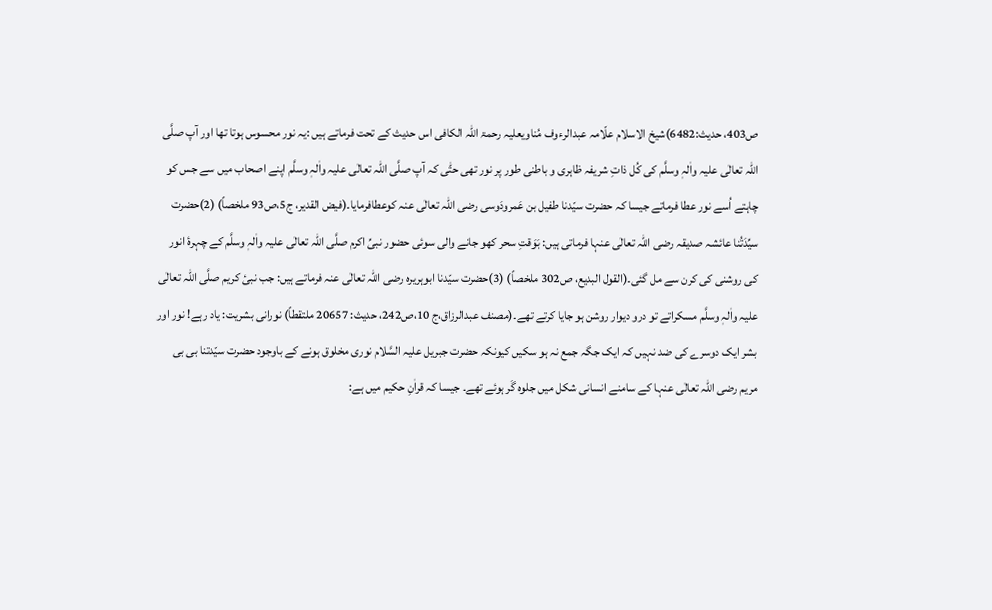ص403، حدیث:6482)شیخ الاسلام علّامہ عبدالرءوف مُناویعلیہ رحمۃ اللہ الکافی اس حدیث کے تحت فرماتے ہیں :یہ نور محسوس ہوتا تھا اور آپ صلَّی اللہ تعالٰی علیہ واٰلہٖ وسلَّم کی کُل ذاتِ شریفہ ظاہری و باطنی طور پر نور تھی حتّٰی کہ آپ صلَّی اللہ تعالٰی علیہ واٰلہٖ وسلَّم اپنے اصحاب میں سے جس کو چاہتے اُسے نور عطا فرماتے جیسا کہ حضرت سیّدنا طفیل بن عَمرودَوسی رضی اللہ تعالٰی عنہ کوعطافرمایا۔(فیض القدیر، ج5،ص93 ملخصاً) (2)حضرت سیِّدَتُنا عائشہ صدیقہ رضی اللہ تعالٰی عنہا فرماتی ہیں: بَوَقتِ سحر کھو جانے والی سوئی حضور نبیِّ اکرم صلَّی اللہ تعالٰی علیہ واٰلہٖ وسلَّم کے چہرۂ انور کی روشنی کی کرن سے مل گئی۔(القول البدیع، ص302 ملخصاً) (3)حضرت سیّدنا ابوہریرہ رضی اللہ تعالٰی عنہ فرماتے ہیں: جب نبیٔ کریم صلَّی اللہ تعالٰی علیہ واٰلہٖ وسلَّم مسکراتے تو درو دیوار روشن ہو جایا کرتے تھے۔(مصنف عبدالرزاق،ج 10،ص242، حدیث: 20657 ملتقطاً) نورانی بشریت: یاد رہے! نور اور بشر ایک دوسرے کی ضد نہیں کہ ایک جگہ جمع نہ ہو سکیں کیونکہ حضرت جبریل علیہ السَّلام نوری مخلوق ہونے کے باوجود حضرت سیّدتنا بی بی مریم رضی اللہ تعالٰی عنہا کے سامنے انسانی شکل میں جلوہ گَر ہوئے تھے۔ جیسا کہ قراٰنِ حکیم میں ہے: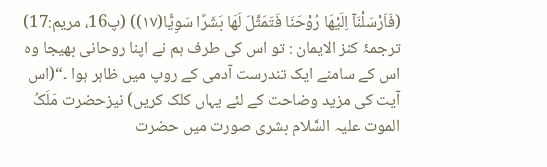(فَاَرْسَلْنَاۤ اِلَیْهَا رُوْحَنَا فَتَمَثَّلَ لَهَا بَشَرًا سَوِیًّا(۱۷)) (پ16، مریم:17) ترجمۂ کنز الایمان : تو اس کی طرف ہم نے اپنا روحانی بھیجا وہ اس کے سامنے ایک تندرست آدمی کے روپ میں ظاہر ہوا ۔“(اس آیت کی مزید وضاحت کے لئے یہاں کلک کریں) نیزحضرت مَلَکُ الموت علیہ السَّلام بشری صورت میں حضرت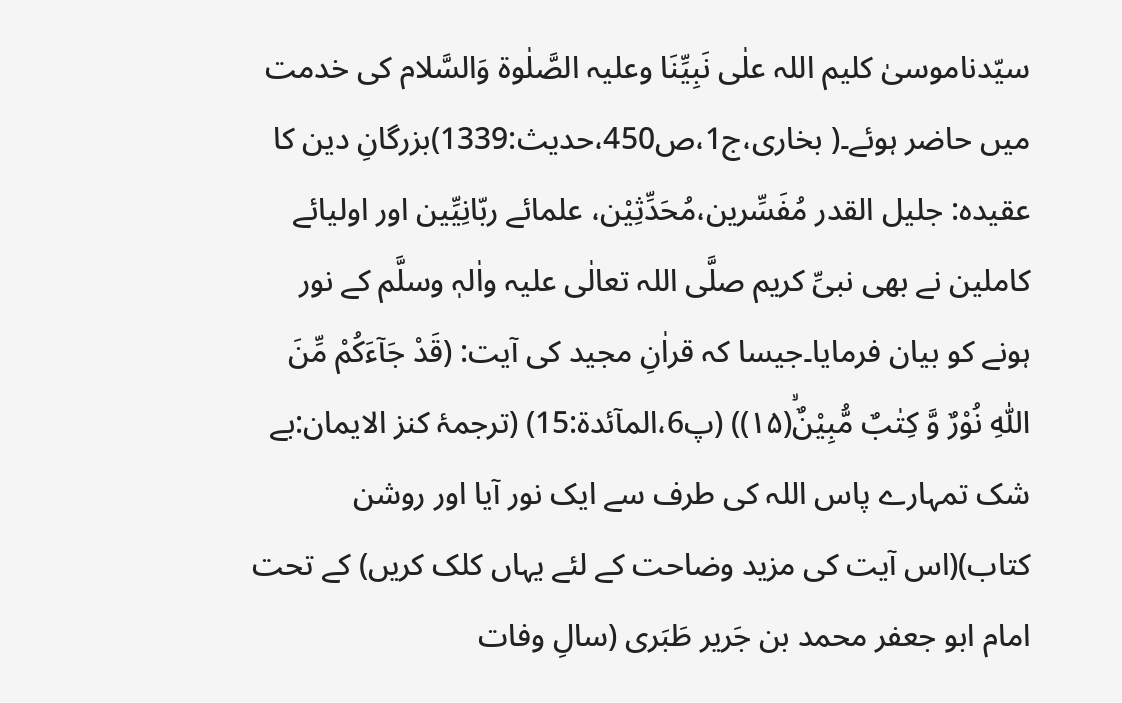سیّدناموسیٰ کلیم اللہ علٰی نَبِیِّنَا وعلیہ الصَّلٰوۃ وَالسَّلام کی خدمت میں حاضر ہوئے۔( بخاری،ج1،ص450،حدیث:1339)بزرگانِ دین کا عقیدہ: جلیل القدر مُفَسِّرین،مُحَدِّثِیْن، علمائے ربّانِیِّین اور اولیائے کاملین نے بھی نبیِّ کریم صلَّی اللہ تعالٰی علیہ واٰلہٖ وسلَّم کے نور ہونے کو بیان فرمایا۔جیسا کہ قراٰنِ مجید کی آیت: (قَدْ جَآءَكُمْ مِّنَ اللّٰهِ نُوْرٌ وَّ كِتٰبٌ مُّبِیْنٌۙ(۱۵)) (پ6،المآئدۃ:15) (ترجمۂ کنز الایمان:بے شک تمہارے پاس اللہ کی طرف سے ایک نور آیا اور روشن کتاب)(اس آیت کی مزید وضاحت کے لئے یہاں کلک کریں) کے تحت امام ابو جعفر محمد بن جَرير طَبَری (سالِ وفات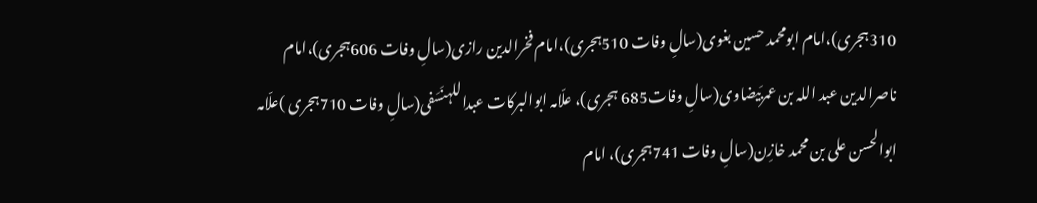310ہجری)،امام ابومحمد حسین بغوی(سالِ وفات 510ہجری)،امام فخرالدین رازی(سالِ وفات 606ہجری)،امام ناصرالدین عبد اللہ بن عمربَیضاوی(سالِ وفات685 ہجری)، علّامہ ابوالبرکات عبداللہنَسَفی(سالِ وفات 710ہجری )علّامہ ابوالحسن علی بن محمد خازِن(سالِ وفات 741ہجری)، امام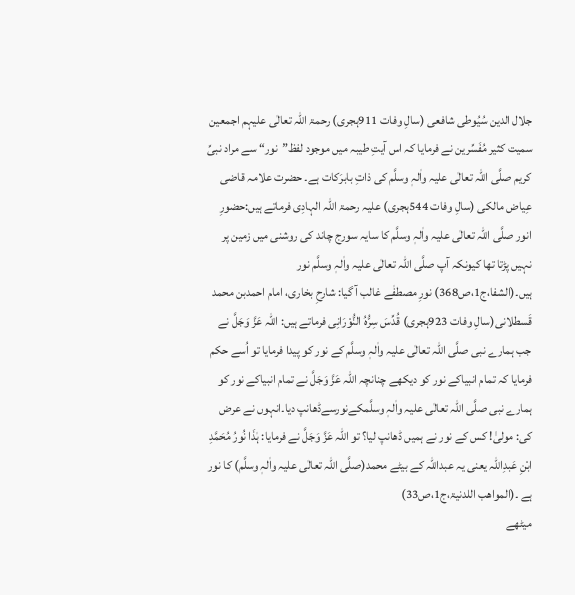جلال الدین سُیُوطی شافعی (سالِ وفات 911ہجری) رحمۃ اللہ تعالٰی علیہم اجمعین سمیت کثیر مُفَسِّرین نے فرمایا کہ اس آیتِ طیبہ میں موجود لفظ”نور“ سے مراد نبیِّ کریم صلَّی اللہ تعالٰی علیہ واٰلہٖ وسلَّم کی ذاتِ بابرَکات ہے۔ حضرت علامہ قاضی عِیاض مالکی (سالِ وفات 544ہجری) علیہ رحمۃ اللہ الہادِی فرماتے ہیں:حضورِ انور صلَّی اللہ تعالٰی علیہ واٰلہٖ وسلَّم کا سایہ سورج چاند کی روشنی میں زمین پر نہیں پڑتا تھا کیونکہ آپ صلَّی اللہ تعالٰی علیہ واٰلہٖ وسلَّم نور ہیں۔(الشفا،ج1،ص368) نورِ مصطفٰے غالب آ گیا: شارحِ بخاری، امام احمدبن محمد قَسطلانی(سالِ وفات 923ہجری) قُدِّسَ سِرُّہُ النُّوْرَانِی فرماتے ہیں: اللہ عَزَّ وَجَلَّ نے جب ہمارے نبی صلَّی اللہ تعالٰی علیہ واٰلہٖ وسلَّم کے نور کو پیدا فرمایا تو اُسے حکم فرمایا کہ تمام انبیاکے نور کو دیکھے چنانچہ اللہ عَزَّ وَجَلَّ نے تمام انبیاکے نور کو ہمارے نبی صلَّی اللہ تعالٰی علیہ واٰلہٖ وسلَّمکےنورسےڈھانپ دیا۔انہوں نے عرض کی: مولیٰ! کس کے نور نے ہمیں ڈھانپ لیا؟ تو اللہ عَزَّ وَجَلَّ نے فرمایا: ہٰذَا نُورُ مُحَمَّدِ ابْنِ عَبدِاللہ یعنی یہ عبداللہ کے بیٹے محمد(صلَّی اللہ تعالٰی علیہ واٰلہٖ وسلَّم) کا نور ہے ۔(المواھب اللدنیۃ،ج1،ص33)
میٹھے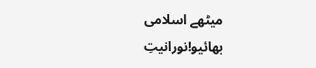میٹھے اسلامی بھائیو!نورانیتِ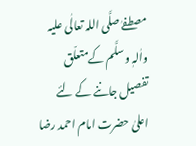مصطفےٰ صلَّی اللہ تعالٰی علیہ واٰلہٖ وسلَّم کےمتعلّق تفصیل جاننے کے لئے اعلیٰ حضرت امام احمد رضا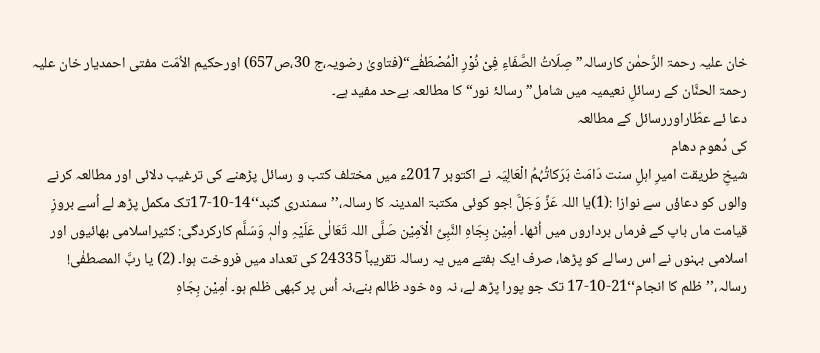خان علیہ رحمۃ الرَّحمٰن کارسالہ”صِلَاتُ الصَّفَاءِ فِیْ نُوْرِ الْمُصْطَفٰے“(فتاویٰ رضویہ،ج 30،ص657) اورحکیم الاُمّت مفتی احمدیار خان علیہ رحمۃ الحنَّان کے رسائلِ نعیمیہ میں شامل”رسالۂ نور“ کا مطالعہ بےحد مفید ہے۔
دعا ئے عطّاراوررسائل کے مطالعہ
کی دُھوم دھام
شیخِ طریقت امیرِ اہلِ سنت دَامَتْ بَرَکاتُہُمُ الْعَالِیَہ نے اکتوبر 2017ء میں مختلف کتب و رسائل پڑھنے کی ترغیب دلائی اور مطالعہ کرنے والوں کو دعاؤں سے نوازا :(1)یا اللہ عَزَّ وَجَلَّ !جو کوئی مکتبۃ المدینہ کا رسالہ،’’سمندری گنبد‘‘14-10-17تک مکمل پڑھ لے اُسے بروزِ قیامت ماں باپ کے فرماں برداروں میں اُٹھا۔ اٰمِیْن بِجَاہِ النَّبِیِّ الْاَمِیْن صَلَّی اللہ تَعَالٰی عَلَیْہِ واٰلہٖ وَسَلَّم کارکردگی: کثیراسلامی بھائیوں اور اسلامی بہنوں نے اس رسالے کو پڑھا، صرف ایک ہفتے میں یہ رسالہ تقریباً 24335 کی تعداد میں فروخت ہوا۔ (2) یا ربَّ المصطفٰی! رسالہ،’’ظلم کا انجام‘‘21-10-17 تک جو پورا پڑھ لے، نہ وہ خود ظالم بنے،نہ اُس پر کبھی ظلم ہو۔ اٰمِیْن بِجَاہِ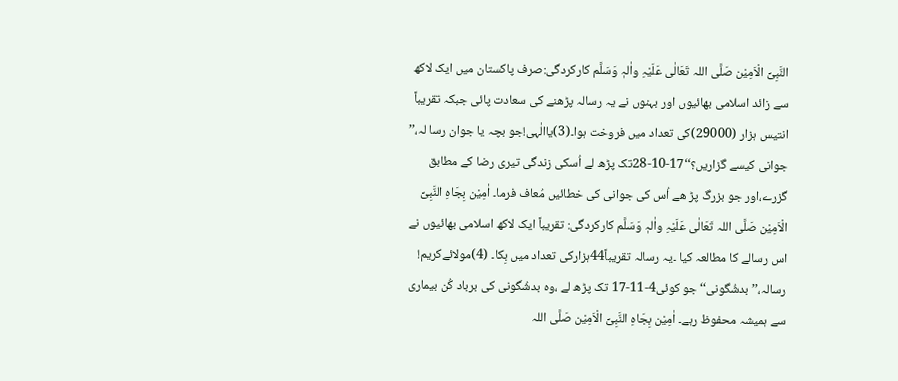النَّبِیِّ الْاَمِیْن صَلَّی اللہ تَعَالٰی عَلَیْہِ واٰلہٖ وَسَلَّم کارکردگی:صرف پاکستان میں ایک لاکھ سے زائد اسلامی بھائیوں اور بہنوں نے یہ رسالہ پڑھنے کی سعادت پائی جبکہ تقریباً انتیس ہزار (29000)کی تعداد میں فروخت ہوا۔(3)یاالٰہی!جو بچہ یا جوان رسا لہ،’’ جوانی کیسے گزاریں؟‘‘17-10-28تک پڑھ لے اُسکی زندگی تیری رضا کے مطابق گزرے،اور جو بزرگ پڑ ھے اُس کی جوانی کی خطائیں مُعاف فرما۔ اٰمِیْن بِجَاہِ النَّبِیِّ الْاَمِیْن صَلَّی اللہ تَعَالٰی عَلَیْہِ واٰلہٖ وَسَلَّم کارکردگی: تقریباً ایک لاکھ اسلامی بھائیوں نے اس رسالے کا مطالعہ کیا ۔یہ رسالہ تقریباً44ہزارکی تعداد میں بِکا۔ (4)مولائےکریم! رسالہ،’’بدشُگونی‘‘جو کوئی4-11-17 تک پڑھ لے ،وہ بدشُگونی کی برباد کُن بیماری سے ہمیشہ محفوظ رہے۔ اٰمِیْن بِجَاہِ النَّبِیِّ الْاَمِیْن صَلَّی اللہ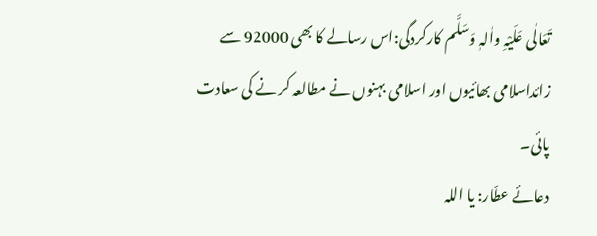تَعَالٰی عَلَیْہِ واٰلہٖ وَسَلَّم کارکردگی:اس رسالے کا بھی 92000 سے زائداسلامی بھائیوں اور اسلامی بہنوں نے مطالعہ کر نے کی سعادت پائی۔
دعائے عطّار: یا اللہ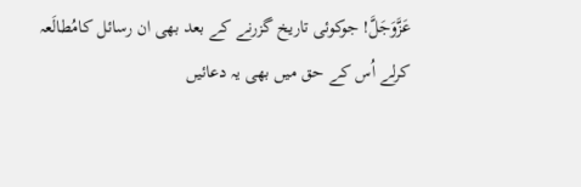عَزَّوَجَلَّ! جوکوئی تاریخ گزرنے کے بعد بھی ان رسائل کامُطالَعہ کرلے اُس کے حق میں بھی یہ دعائیں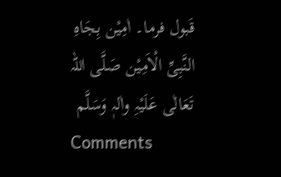قَبول فرما۔ اٰمِیْن بِجَاہِ النَّبِیِّ الْاَمِیْن صَلَّی اللہ تَعَالٰی عَلَیْہِ واٰلہٖ وَسَلَّم
Comments